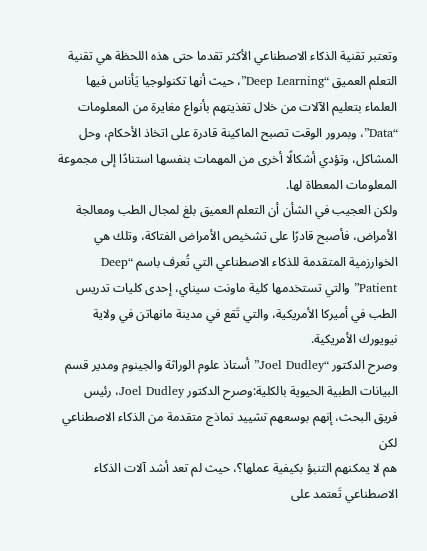وتعتبر تقنية الذكاء الاصطناعي الأكثر تقدما حتى هذه اللحظة هي تقنية التعلم العميق “Deep Learning”، حيث أنها تكنولوجيا يَأناس فيها العلماء بتعليم الآلات من خلال تغذيتهم بأنواع مغايرة من المعلومات “Data”، وبمرور الوقت تصبح الماكينة قادرة على اتخاذ الأحكام، وحل المشاكل، وتؤدي أشكالًا أخرى من المهمات بنفسها استنادًا إلى مجموعة المعلومات المعطاة لها.
ولكن العجيب في الشأن أن التعلم العميق بلغ لمجال الطب ومعالجة الأمراض، فأصبح قادرًا على تشخيص الأمراض الفتاكة، وتلك هي الخوارزمية المتقدمة للذكاء الاصطناعي التي تُعرف باسم “Deep Patient” والتي تستخدمها كلية ماونت سيناي، إحدى كليات تدريس الطب في أميركا الأمريكية، والتي تَقع في مدينة مانهاتن في ولاية نيويورك الأمريكية.
وصرح الدكتور “Joel Dudley” أستاذ علوم الوراثة والجينوم ومدير قسم البيانات الطبية الحيوية بالكلية:وصرح الدكتور Joel Dudley، رئيس فريق البحث، إنهم بوسعهم تشييد نماذج متقدمة من الذكاء الاصطناعي لكن
هم لا يمكنهم التنبؤ بكيفية عملها؟، حيث لم تعد أشد آلات الذكاء الاصطناعي تَعتمد على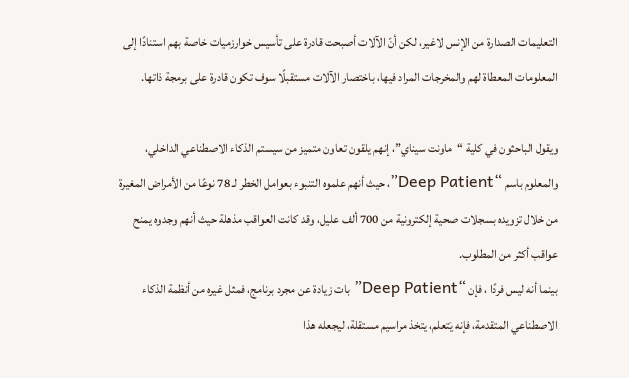التعليمات الصدارة من الإنس لاغير، لكن أنّ الآلات أصبحت قادرة على تأسيس خوارزميات خاصة بهم استنادًا إلى المعلومات المعطاة لهم والمخرجات المراد فيها، باختصار الآلات مستقبلًا سوف تكون قادرة على برمجة ذاتها.

ويقول الباحثون في كلية “ماونت سيناي”، إنهم يلقون تعاون متميز من سيستم الذكاء الاصطناعي الداخلي، والمعلوم باسم “Deep Patient”، حيث أنهم علموه التنبوء بعوامل الخطر لـ 78 نوعًا من الأمراض المغيرة من خلال تزويده بسجلات صحية إلكترونية من 700 ألف عليل، وقد كانت العواقب مذهلة حيث أنهم وجدوه يمنح عواقب أكثر من المطلوب.
بينما أنه ليس فردًا ، فإن “Deep Patient” بات زيادة عن مجرد برنامج، فمثل غيره من أنظمة الذكاء الاصطناعي المتقدمة، فإنه يَتعلم، يتخذ مراسيم مستقلة، ليجعله هذا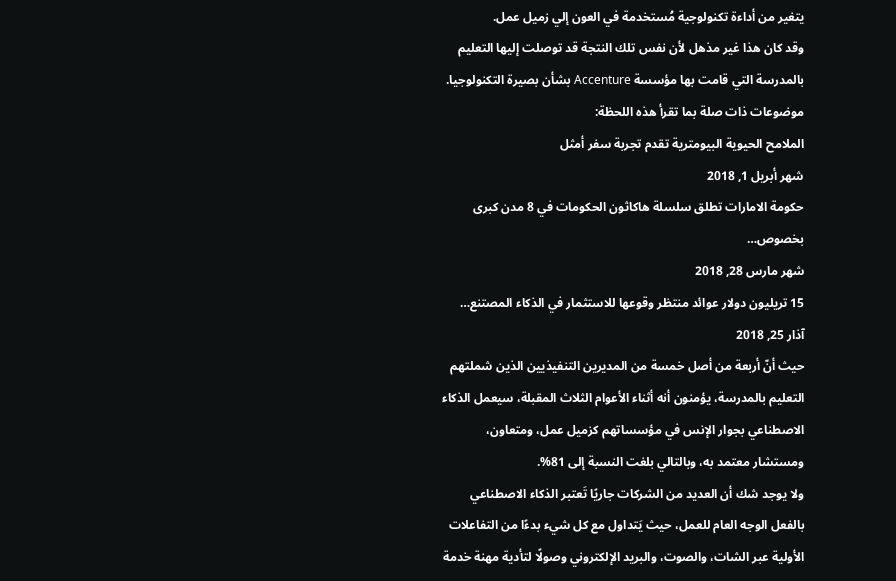يتغير من أداءة تكنولوجية مُستخدمة في العون إلي زميل عمل.
وقد كان هذا غير مذهل لأن نفس تلك النتجة قد توصلت إليها التعليم بالمدرسة التي قامت بها مؤسسة Accenture بشأن بصيرة التكنولوجيا.
موضوعات ذات صلة بما تقرأ هذه اللحظة:
الملامح الحيوية البيومترية تقدم تجربة سفر أمثل
شهر أبريل 1, 2018
حكومة الامارات تطلق سلسلة هاكاثون الحكومات في 8 مدن كبرى بخصوص…
شهر مارس 28, 2018
15 تريليون دولار عوائد منتظر وقوعها للاستثمار في الذكاء المصتنع…
آذار 25, 2018
حيث أنّ أربعة من أصل خمسة من المديرين التنفيذيين الذين شملتهم التعليم بالمدرسة، يؤمنون أنه أثناء الأعوام الثلاث المقبلة، سيعمل الذكاء الاصطناعي بجوار الإنس في مؤسساتهم كزميل عمل، ومتعاون، ومستشار معتمد به، وبالتالي بلغت النسبة إلى 81%.
ولا يوجد شك أن العديد من الشركات جاريًا تَعتبر الذكاء الاصطناعي بالفعل الوجه العام للعمل، حيث يَتداول مع كل شيء بدءًا من التفاعلات الأولية عبر الشات، والصوت، والبريد الإلكتروني وصولًا لتأدية مهنة خدمة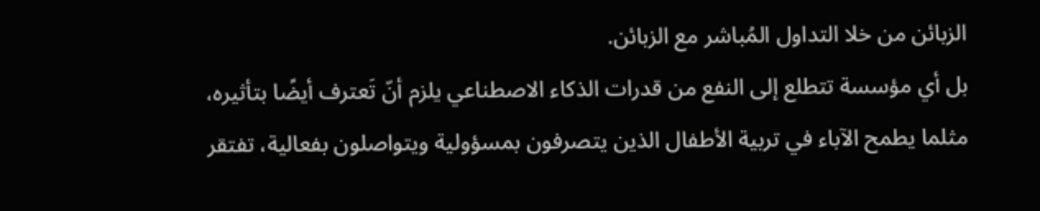الزبائن من خلا التداول المُباشر مع الزبائن.
بل أي مؤسسة تتطلع إلى النفع من قدرات الذكاء الاصطناعي يلزم أنّ تَعترف أيضًا بتأثيره، مثلما يطمح الآباء في تربية الأطفال الذين يتصرفون بمسؤولية ويتواصلون بفعالية، تفتقر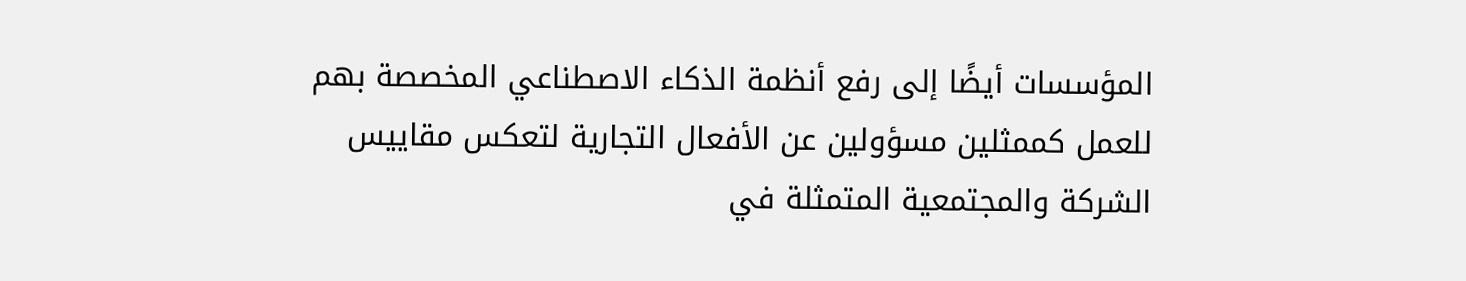المؤسسات أيضًا إلى رفع أنظمة الذكاء الاصطناعي المخصصة بهم للعمل كممثلين مسؤولين عن الأفعال التجارية لتعكس مقاييس الشركة والمجتمعية المتمثلة في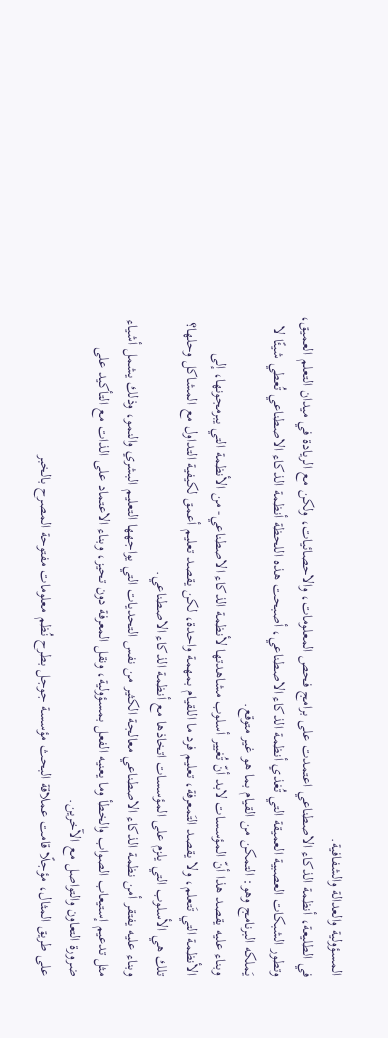المسؤولية والعدالة والشفافية.
في الطليعة، أنظمة الذكاء الاصطناعي اعتمدت على برامج فحص المعلومات، والاحصائيات، ولكن مع الريادة في ميدان التعلم العميق، وتطور الشبكات العصبية العميقة التي تُغذي أنظمة الذكاء الاصطناعي، أصبحت هذه اللحظة أنظمة الذكاء الاصطناعي تُعطي شيئًا لا يَملكه البرنامج وهو: التمكن من القيام بما هو غير متوقع.
وبناء عليه يقصد هذا أنّ المؤسسات لابد أنّ تُغيير أسلوب مشاهدتها لأنظمة الذكاء الاصطناعي- من الأنظمة التي يبرمجونها، إلى الأنظمة التي تَتعلم، ولا يقصد التَمعرفة، تعليم فرد ما اللقيام بمهمة واحدة، لكن يقصد تعليم أعمق لكيفية التداول مع المشاكل وحلها؟ تلك هي الأسلوب التي يلزم على المؤسسات اتخاذها مع أنظمة الذكاء الاصطناعي.
وبناء عليه يفتقر أمن نظمة الذكاء الاصطناعي معالجة الكثير من نفس التحديات التي يواجهها التعليم البشري والنمو، وذلك يشمل أشياء مثل تدعيم إستيعاب الصواب والخطأ وما يعنيه الفعل بمسؤولية، ونقل المعرفة دون تحيز، وبناء الاعتماد على الذات مع التأكيد على ضرورة التعاون والتواصل مع الآخرين.
على طريق المثال، مؤجلًا قامت عملاقة البحث مؤسسة جوجل بطرح نُظم معلومات مفتوحة المصرح بالخبر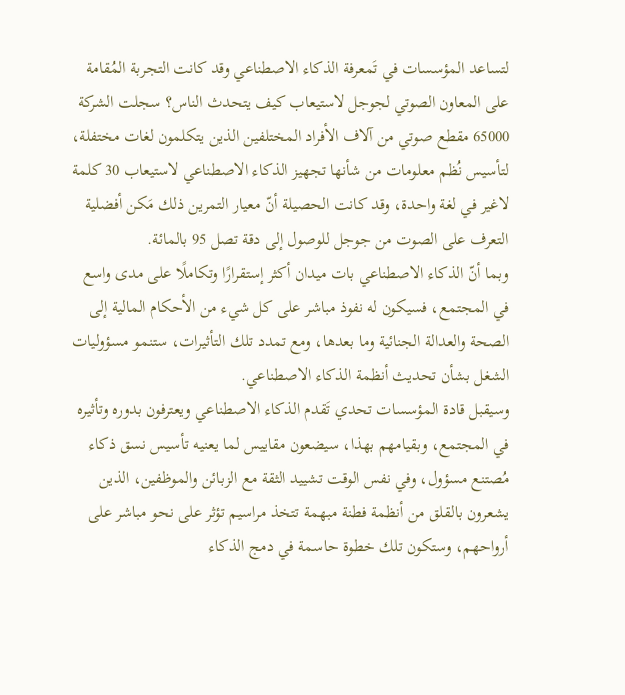لتساعد المؤسسات في تَمعرفة الذكاء الاصطناعي وقد كانت التجربة المُقامة على المعاون الصوتي لجوجل لاستيعاب كيف يتحدث الناس؟ سجلت الشركة 65000 مقطع صوتي من آلاف الأفراد المختلفين الذين يتكلمون لغات مختفلة، لتأسيس نُظم معلومات من شأنها تجهيز الذكاء الاصطناعي لاستيعاب 30 كلمة لاغير في لغة واحدة، وقد كانت الحصيلة أنّ معيار التمرين ذلك مَكن أفضلية التعرف على الصوت من جوجل للوصول إلى دقة تصل 95 بالمائة.
وبما أنّ الذكاء الاصطناعي بات ميدان أكثر إستقرارًا وتكاملًا على مدى واسع في المجتمع، فسيكون له نفوذ مباشر على كل شيء من الأحكام المالية إلى الصحة والعدالة الجنائية وما بعدها، ومع تمدد تلك التأثيرات، ستنمو مسؤوليات الشغل بشأن تحديث أنظمة الذكاء الاصطناعي.
وسيقبل قادة المؤسسات تحدي تَقدم الذكاء الاصطناعي ويعترفون بدوره وتأثيره في المجتمع، وبقيامهم بهذا، سيضعون مقاييس لما يعنيه تأسيس نسق ذكاء مُصتنع مسؤول، وفي نفس الوقت تشييد الثقة مع الزبائن والموظفين، الذين يشعرون بالقلق من أنظمة فطنة مبهمة تتخذ مراسيم تؤثر على نحو مباشر على أرواحهم، وستكون تلك خطوة حاسمة في دمج الذكاء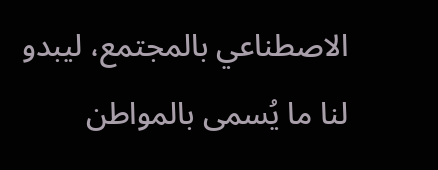الاصطناعي بالمجتمع، ليبدو لنا ما يُسمى بالمواطن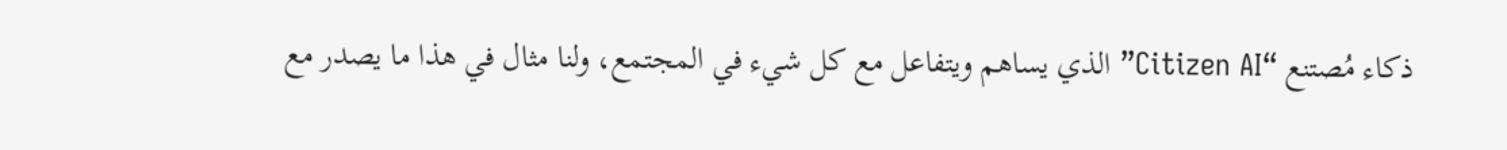ذكاء مُصتنع “Citizen AI” الذي يساهم ويتفاعل مع كل شيء في المجتمع، ولنا مثال في هذا ما يصدر مع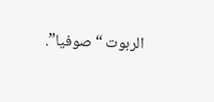الربوت “صوفيا”.